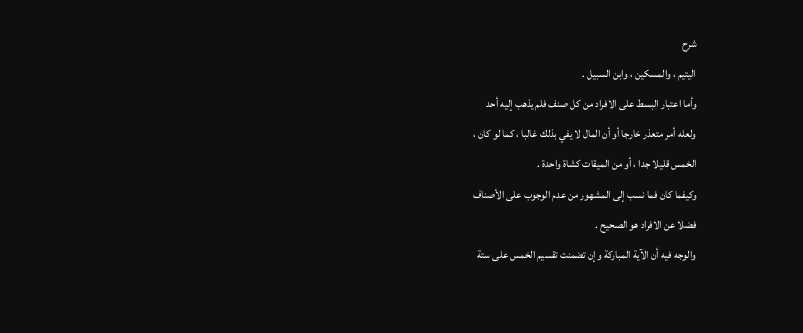شرح
اليتيم ، والمسكين ، وابن السبيل .
وأما اعتبار البسط على الافراد من كل صنف فلم يذهب إليه أحد
ولعله أمر متعذر خارجا أو أن المال لا يفي بذلك غالبا ، كما لو كان ،
الخمس قليلا جدا ، أو من الميقات كشاة واحدة .
وكيفما كان فما نسب إلى المشهور من عدم الوجوب على الأصناف
فضلا عن الافراد هو الصحيح .
والوجه فيه أن الآية المباركة وإن تضمنت تقسيم الخمس على ستة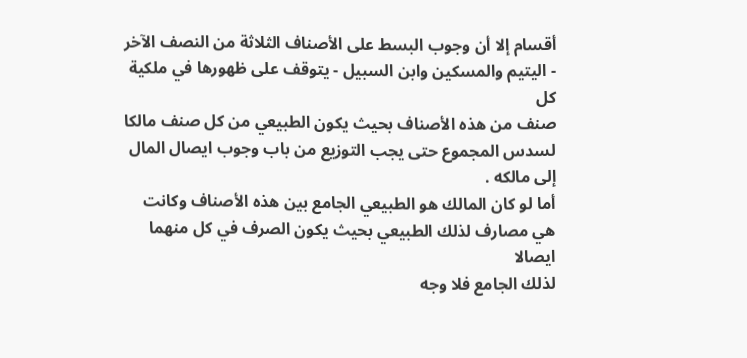أقسام إلا أن وجوب البسط على الأصناف الثلاثة من النصف الآخر
- اليتيم والمسكين وابن السبيل - يتوقف على ظهورها في ملكية كل
صنف من هذه الأصناف بحيث يكون الطبيعي من كل صنف مالكا
لسدس المجموع حتى يجب التوزيع من باب وجوب ايصال المال
إلى مالكه .
أما لو كان المالك هو الطبيعي الجامع بين هذه الأصناف وكانت
هي مصارف لذلك الطبيعي بحيث يكون الصرف في كل منهما ايصالا
لذلك الجامع فلا وجه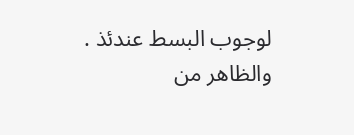لوجوب البسط عندئذ .
والظاهر من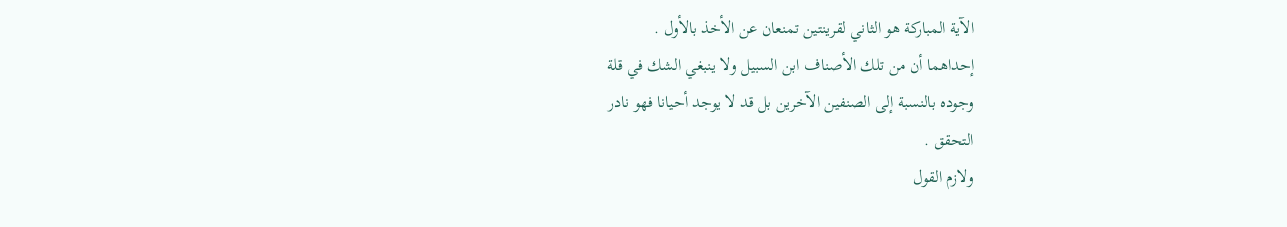الآية المباركة هو الثاني لقرينتين تمنعان عن الأخذ بالأول .
إحداهما أن من تلك الأصناف ابن السبيل ولا ينبغي الشك في قلة
وجوده بالنسبة إلى الصنفين الآخرين بل قد لا يوجد أحيانا فهو نادر
التحقق .
ولازم القول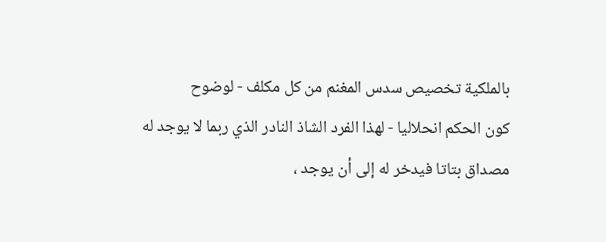بالملكية تخصيص سدس المغنم من كل مكلف - لوضوح
كون الحكم انحلاليا - لهذا الفرد الشاذ النادر الذي ربما لا يوجد له
مصداق بتاتا فيدخر له إلى أن يوجد ،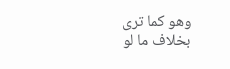وهو كما ترى بخلاف ما لو